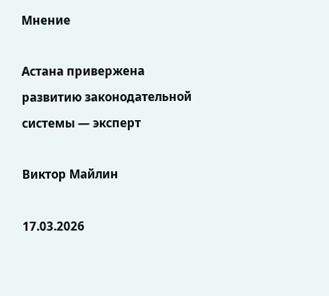Мнение

Астана привержена развитию законодательной системы — эксперт

Виктор Майлин

17.03.2026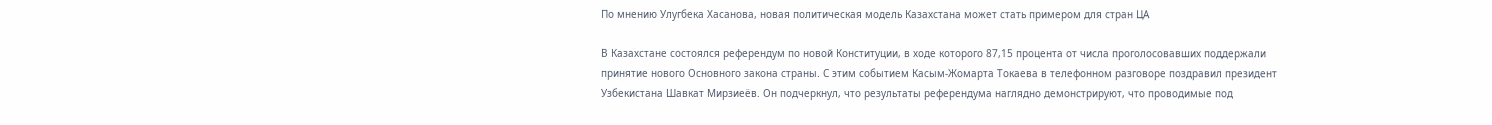По мнению Улугбека Хасанова, новая политическая модель Казахстана может стать примером для стран ЦА

В Казахстане состоялся референдум по новой Конституции, в ходе которого 87,15 процента от числа проголосовавших поддержали принятие нового Основного закона страны. С этим событием Касым-Жомарта Токаева в телефонном разговоре поздравил президент Узбекистана Шавкат Мирзиеёв. Он подчеркнул, что результаты референдума наглядно демонстрируют, что проводимые под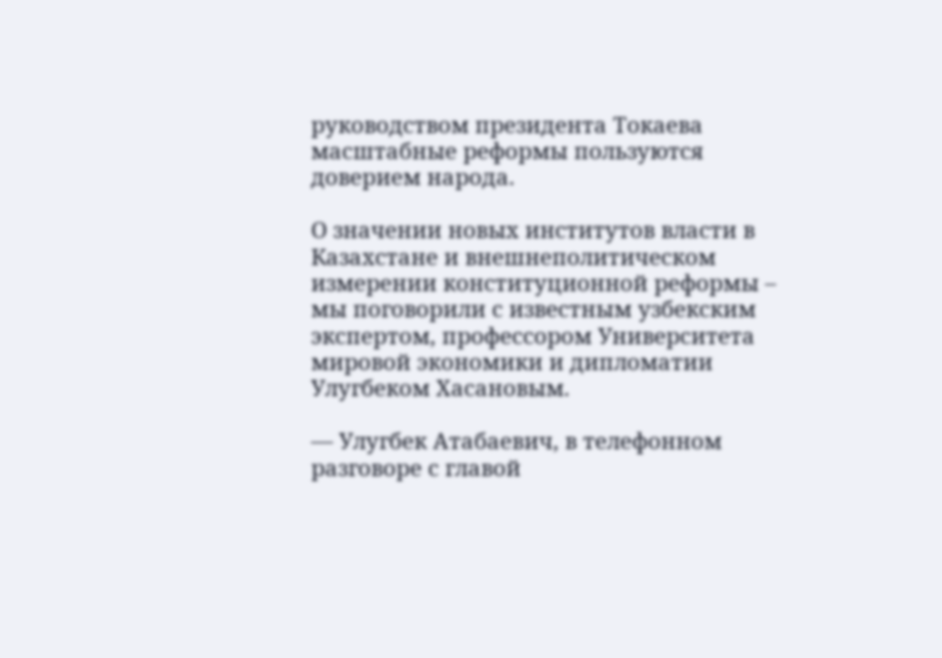руководством президента Токаева масштабные реформы пользуются доверием народа.

О значении новых институтов власти в Казахстане и внешнеполитическом измерении конституционной реформы – мы поговорили с известным узбекским экспертом, профессором Университета мировой экономики и дипломатии Улугбеком Хасановым.

— Улугбек Атабаевич, в телефонном разговоре с главой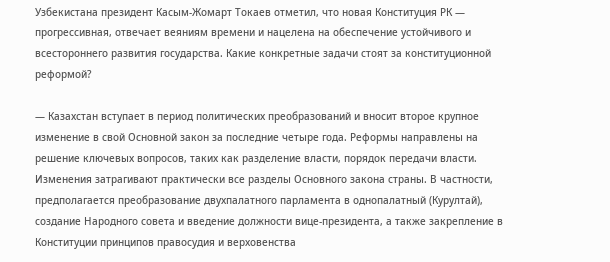Узбекистана президент Касым-Жомарт Токаев отметил, что новая Конституция РК — прогрессивная, отвечает веяниям времени и нацелена на обеспечение устойчивого и всестороннего развития государства. Какие конкретные задачи стоят за конституционной реформой?

— Казахстан вступает в период политических преобразований и вносит второе крупное изменение в свой Основной закон за последние четыре года. Реформы направлены на решение ключевых вопросов, таких как разделение власти, порядок передачи власти. Изменения затрагивают практически все разделы Основного закона страны. В частности, предполагается преобразование двухпалатного парламента в однопалатный (Курултай), создание Народного совета и введение должности вице-президента, а также закрепление в Конституции принципов правосудия и верховенства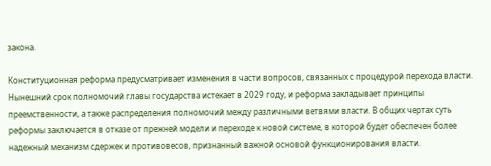закона.

Конституционная реформа предусматривает изменения в части вопросов, связанных с процедурой перехода власти. Нынешний срок полномочий главы государства истекает в 2029 году, и реформа закладывает принципы преемственности, а также распределения полномочий между различными ветвями власти. В общих чертах суть реформы заключается в отказе от прежней модели и переходе к новой системе, в которой будет обеспечен более надежный механизм сдержек и противовесов, признанный важной основой функционирования власти.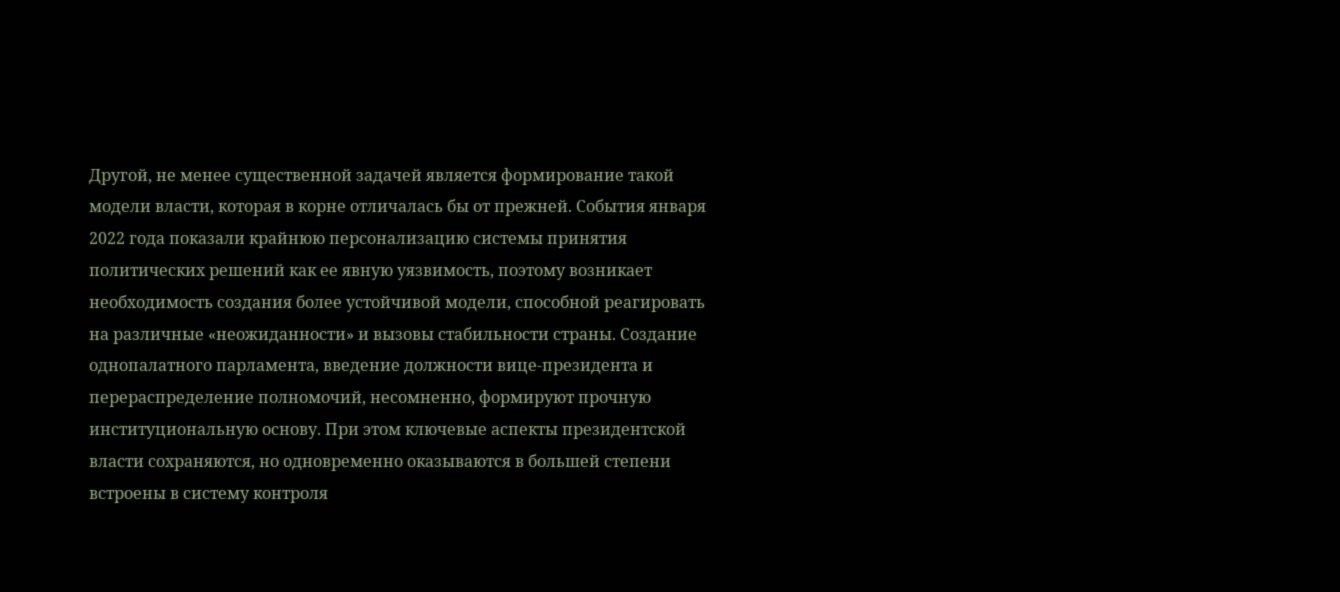Другой, не менее существенной задачей является формирование такой модели власти, которая в корне отличалась бы от прежней. События января 2022 года показали крайнюю персонализацию системы принятия политических решений как ее явную уязвимость, поэтому возникает необходимость создания более устойчивой модели, способной реагировать на различные «неожиданности» и вызовы стабильности страны. Создание однопалатного парламента, введение должности вице-президента и перераспределение полномочий, несомненно, формируют прочную институциональную основу. При этом ключевые аспекты президентской власти сохраняются, но одновременно оказываются в большей степени встроены в систему контроля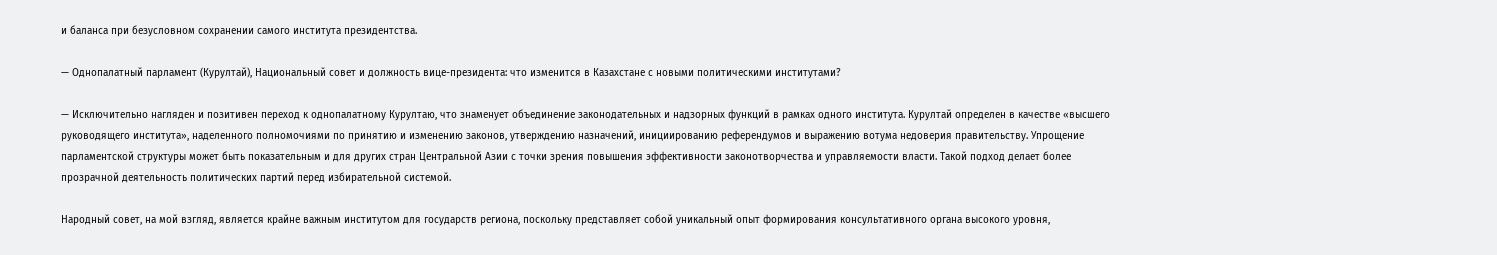и баланса при безусловном сохранении самого института президентства.

— Однопалатный парламент (Курултай), Национальный совет и должность вице-президента: что изменится в Казахстане с новыми политическими институтами?

— Исключительно нагляден и позитивен переход к однопалатному Курултаю, что знаменует объединение законодательных и надзорных функций в рамках одного института. Курултай определен в качестве «высшего руководящего института», наделенного полномочиями по принятию и изменению законов, утверждению назначений, инициированию референдумов и выражению вотума недоверия правительству. Упрощение парламентской структуры может быть показательным и для других стран Центральной Азии с точки зрения повышения эффективности законотворчества и управляемости власти. Такой подход делает более прозрачной деятельность политических партий перед избирательной системой.

Народный совет, на мой взгляд, является крайне важным институтом для государств региона, поскольку представляет собой уникальный опыт формирования консультативного органа высокого уровня,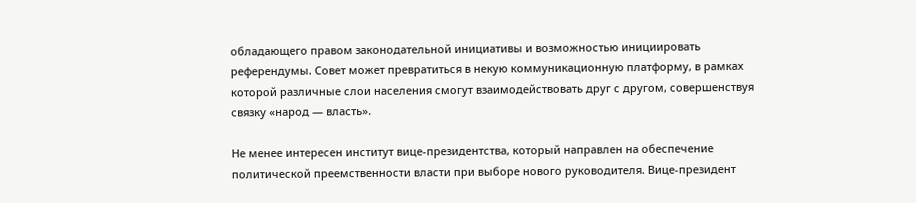обладающего правом законодательной инициативы и возможностью инициировать референдумы. Совет может превратиться в некую коммуникационную платформу, в рамках которой различные слои населения смогут взаимодействовать друг с другом, совершенствуя связку «народ — власть».

Не менее интересен институт вице-президентства, который направлен на обеспечение политической преемственности власти при выборе нового руководителя. Вице-президент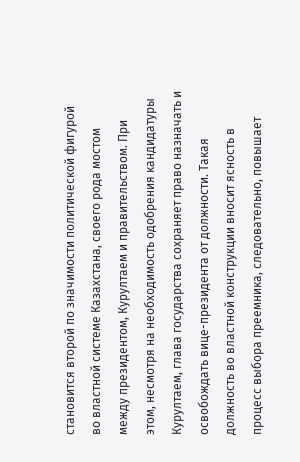становится второй по значимости политической фигурой во властной системе Казахстана, своего рода мостом между президентом, Курултаем и правительством. При этом, несмотря на необходимость одобрения кандидатуры Курултаем, глава государства сохраняет право назначать и освобождать вице-президента от должности. Такая должность во властной конструкции вносит ясность в процесс выбора преемника, следовательно, повышает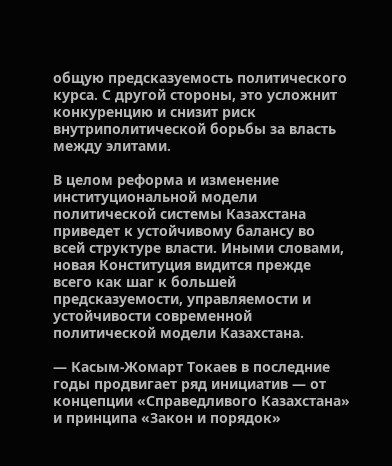общую предсказуемость политического курса. С другой стороны, это усложнит конкуренцию и снизит риск внутриполитической борьбы за власть между элитами.

В целом реформа и изменение институциональной модели политической системы Казахстана приведет к устойчивому балансу во всей структуре власти. Иными словами, новая Конституция видится прежде всего как шаг к большей предсказуемости, управляемости и устойчивости современной политической модели Казахстана.

— Касым-Жомарт Токаев в последние годы продвигает ряд инициатив — от концепции «Справедливого Казахстана» и принципа «Закон и порядок»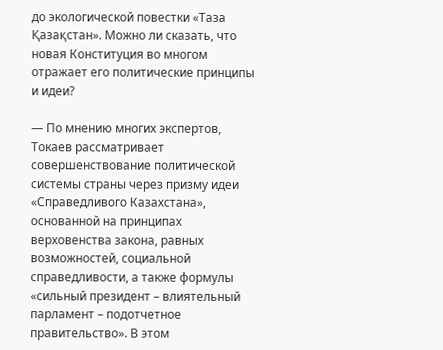до экологической повестки «Таза Қазақстан». Можно ли сказать, что новая Конституция во многом отражает его политические принципы и идеи?

— По мнению многих экспертов, Токаев рассматривает совершенствование политической системы страны через призму идеи «Справедливого Казахстана», основанной на принципах верховенства закона, равных возможностей, социальной справедливости, а также формулы «сильный президент – влиятельный парламент – подотчетное правительство». В этом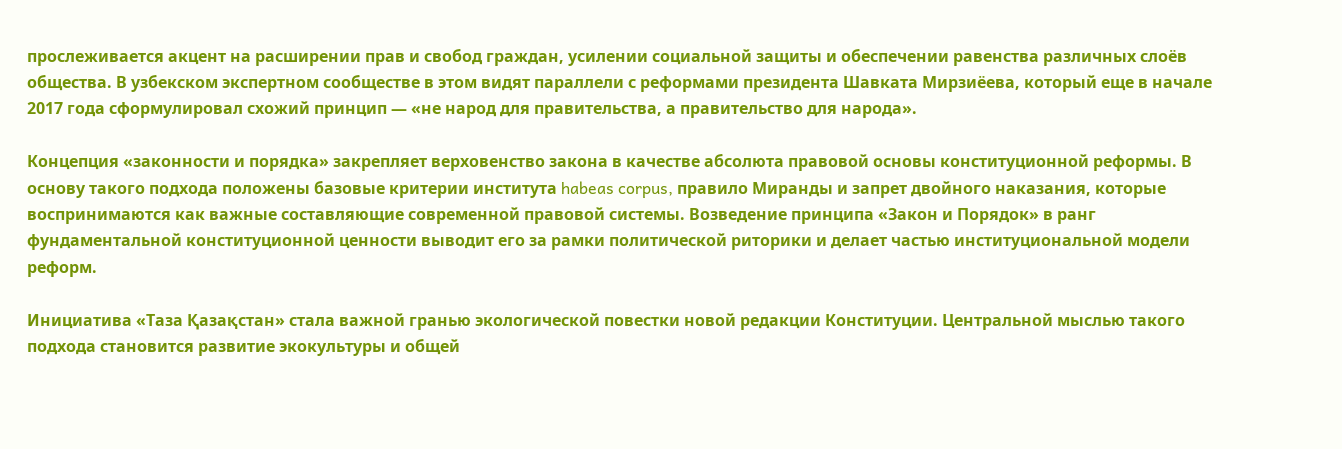прослеживается акцент на расширении прав и свобод граждан, усилении социальной защиты и обеспечении равенства различных слоёв общества. В узбекском экспертном сообществе в этом видят параллели с реформами президента Шавката Мирзиёева, который еще в начале 2017 года сформулировал схожий принцип — «не народ для правительства, а правительство для народа».

Концепция «законности и порядка» закрепляет верховенство закона в качестве абсолюта правовой основы конституционной реформы. В основу такого подхода положены базовые критерии института habeas corpus, правило Миранды и запрет двойного наказания, которые воспринимаются как важные составляющие современной правовой системы. Возведение принципа «Закон и Порядок» в ранг фундаментальной конституционной ценности выводит его за рамки политической риторики и делает частью институциональной модели реформ.

Инициатива «Таза Қазақстан» стала важной гранью экологической повестки новой редакции Конституции. Центральной мыслью такого подхода становится развитие экокультуры и общей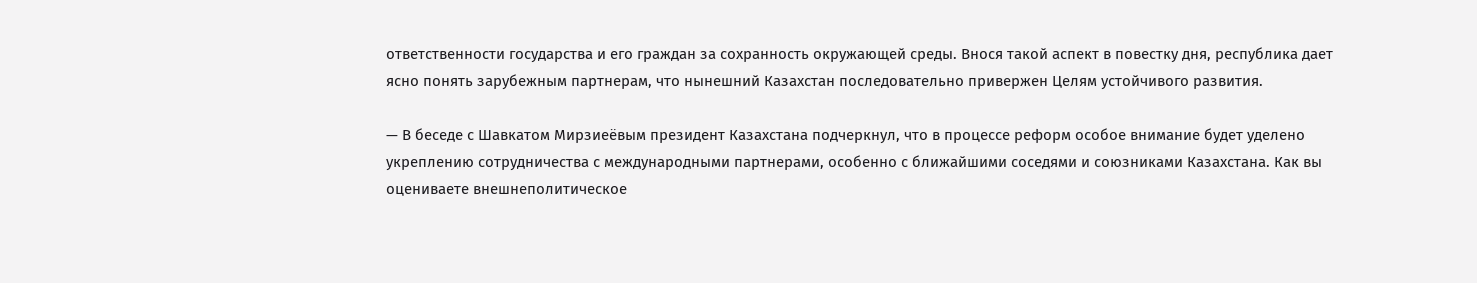ответственности государства и его граждан за сохранность окружающей среды. Внося такой аспект в повестку дня, республика дает ясно понять зарубежным партнерам, что нынешний Казахстан последовательно привержен Целям устойчивого развития.

— В беседе с Шавкатом Мирзиеёвым президент Казахстана подчеркнул, что в процессе реформ особое внимание будет уделено укреплению сотрудничества с международными партнерами, особенно с ближайшими соседями и союзниками Казахстана. Как вы оцениваете внешнеполитическое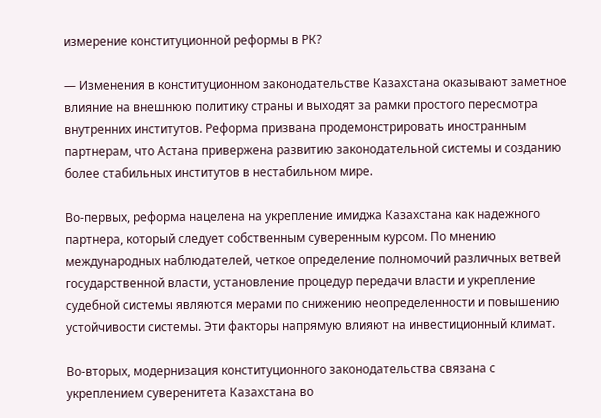измерение конституционной реформы в РК?

— Изменения в конституционном законодательстве Казахстана оказывают заметное влияние на внешнюю политику страны и выходят за рамки простого пересмотра внутренних институтов. Реформа призвана продемонстрировать иностранным партнерам, что Астана привержена развитию законодательной системы и созданию более стабильных институтов в нестабильном мире.

Во-первых, реформа нацелена на укрепление имиджа Казахстана как надежного партнера, который следует собственным суверенным курсом. По мнению международных наблюдателей, четкое определение полномочий различных ветвей государственной власти, установление процедур передачи власти и укрепление судебной системы являются мерами по снижению неопределенности и повышению устойчивости системы. Эти факторы напрямую влияют на инвестиционный климат.

Во-вторых, модернизация конституционного законодательства связана с укреплением суверенитета Казахстана во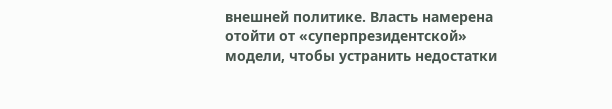внешней политике. Власть намерена отойти от «суперпрезидентской» модели, чтобы устранить недостатки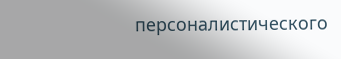персоналистического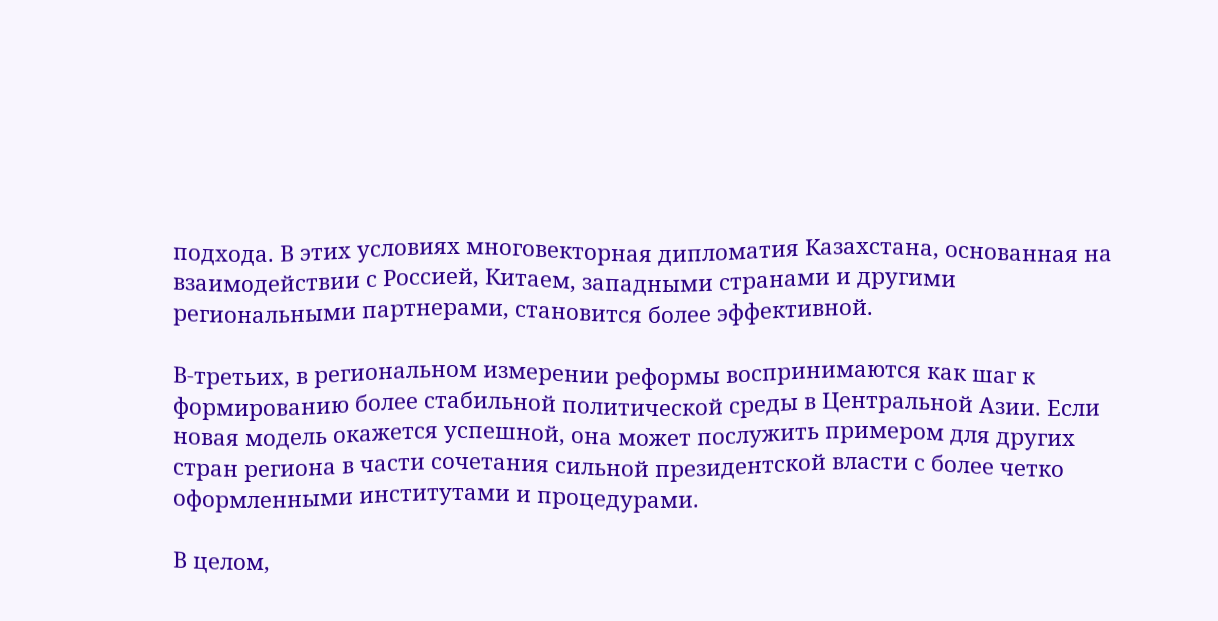подхода. В этих условиях многовекторная дипломатия Казахстана, основанная на взаимодействии с Россией, Китаем, западными странами и другими региональными партнерами, становится более эффективной.

В-третьих, в региональном измерении реформы воспринимаются как шаг к формированию более стабильной политической среды в Центральной Азии. Если новая модель окажется успешной, она может послужить примером для других стран региона в части сочетания сильной президентской власти с более четко оформленными институтами и процедурами.

В целом,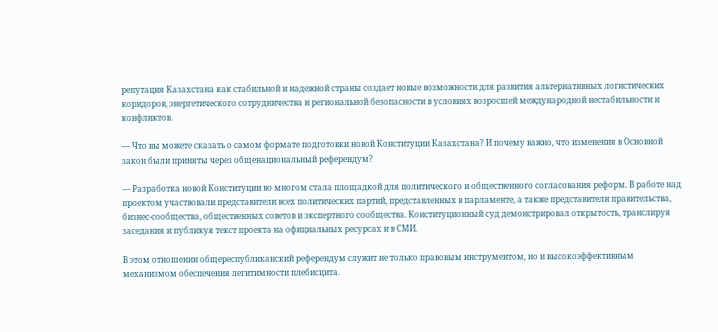репутация Казахстана как стабильной и надежной страны создает новые возможности для развития альтернативных логистических коридоров, энергетического сотрудничества и региональной безопасности в условиях возросшей международной нестабильности и конфликтов.

— Что вы можете сказать о самом формате подготовки новой Конституции Казахстана? И почему важно, что изменения в Основной закон были приняты через общенациональный референдум?

— Разработка новой Конституции во многом стала площадкой для политического и общественного согласования реформ. В работе над проектом участвовали представители всех политических партий, представленных в парламенте, а также представители правительства, бизнес-сообщества, общественных советов и экспертного сообщества. Конституционный суд демонстрировал открытость, транслируя заседания и публикуя текст проекта на официальных ресурсах и в СМИ.

В этом отношении общереспубликанский референдум служит не только правовым инструментом, но и высокоэффективным механизмом обеспечения легитимности плебисцита.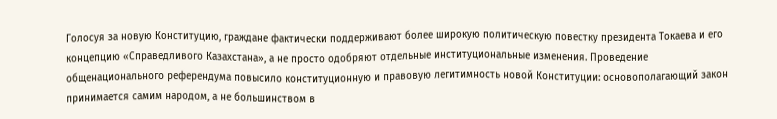Голосуя за новую Конституцию, граждане фактически поддерживают более широкую политическую повестку президента Токаева и его концепцию «Справедливого Казахстана», а не просто одобряют отдельные институциональные изменения. Проведение общенационального референдума повысило конституционную и правовую легитимность новой Конституции: основополагающий закон принимается самим народом, а не большинством в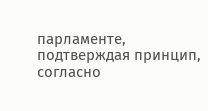парламенте, подтверждая принцип, согласно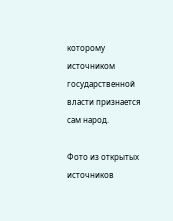которому источником государственной власти признается сам народ.

Фото из открытых источников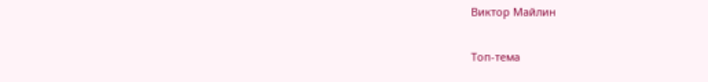Виктор Майлин

Топ-тема